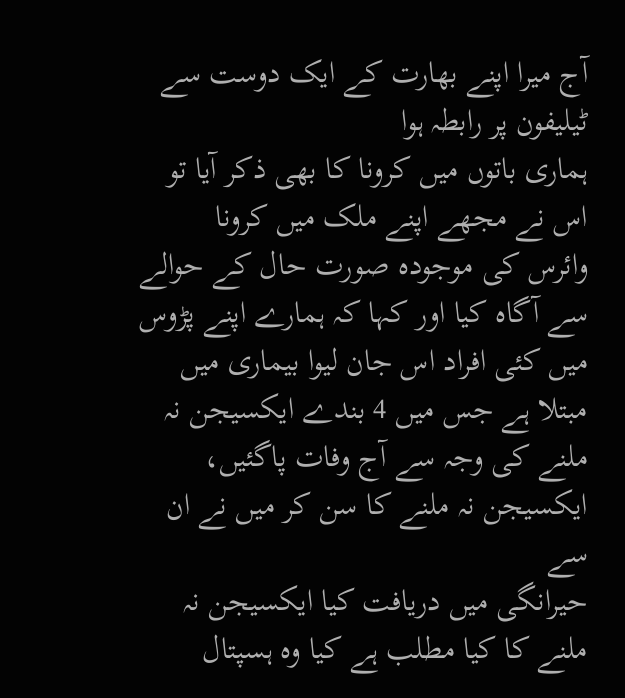آج میرا اپنے بھارت کے ایک دوست سے ٹیلیفون پر رابطہ ہوا
ہماری باتوں میں کرونا کا بھی ذکر آیا تو اس نے مجھے اپنے ملک میں کرونا
وائرس کی موجودہ صورت حال کے حوالے سے آگاہ کیا اور کہا کہ ہمارے اپنے پڑوس
میں کئی افراد اس جان لیوا بیماری میں مبتلا ہے جس میں 4 بندے ایکسیجن نہ
ملنے کی وجہ سے آج وفات پاگئیں، ایکسیجن نہ ملنے کا سن کر میں نے ان سے
حیرانگی میں دریافت کیا ایکسیجن نہ ملنے کا کیا مطلب ہے کیا وہ ہسپتال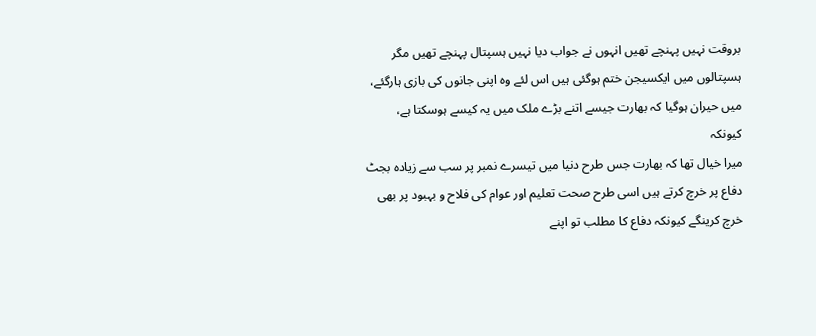بروقت نہیں پہنچے تھیں انہوں نے جواب دیا نہیں ہسپتال پہنچے تھیں مگر
ہسپتالوں میں ایکسیجن ختم ہوگئی ہیں اس لئے وہ اپنی جانوں کی بازی ہارگئے،
میں حیران ہوگیا کہ بھارت جیسے اتنے بڑے ملک میں یہ کیسے ہوسکتا ہے، کیونکہ
میرا خیال تھا کہ بھارت جس طرح دنیا میں تیسرے نمبر پر سب سے زیادہ بجٹ
دفاع پر خرچ کرتے ہیں اسی طرح صحت تعلیم اور عوام کی فلاح و بہبود پر بھی
خرچ کرینگے کیونکہ دفاع کا مطلب تو اپنے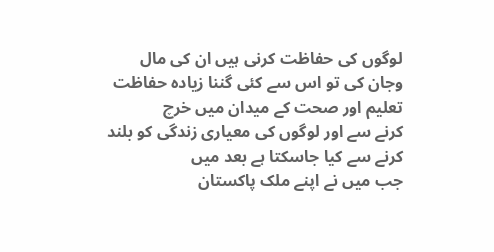لوگوں کی حفاظت کرنی ہیں ان کی مال
وجان کی تو اس سے کئی گننا زیادہ حفاظت تعلیم اور صحت کے میدان میں خرچ
کرنے سے اور لوگوں کی معیاری زندگی کو بلند کرنے سے کیا جاسکتا ہے بعد میں
جب میں نے اپنے ملک پاکستان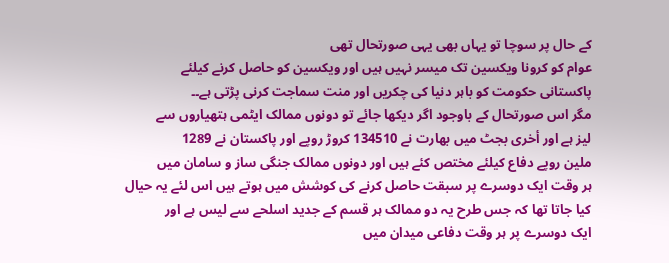کے حال پر سوچا تو یہاں بھی یہی صورتحال تھی
عوام کو کرونا ویکسین تک میسر نہیں ہیں اور ویکسین کو حاصل کرنے کیلئے
پاکستانی حکومت کو باہر دنیا کی چکریں اور منت سماجت کرنی پڑتی ہے۔۔
مگر اس صورتحال کے باوجود اگر دیکھا جائے تو دونوں ممالک ایٹمی ہتھیاروں سے
لیز ہے اور أخری بجٹ میں بھارت نے 134510 کروڑ روپے اور پاکستان نے 1289
ملین روپے دفاع کیلئے مختص کئے ہیں اور دونوں ممالک جنگی ساز و سامان میں
ہر وقت ایک دوسرے پر سبقت حاصل کرنے کی کوشش میں ہوتے ہیں اس لئے یہ حیال
کیا جاتا تھا کہ جس طرح یہ دو ممالک ہر قسم کے جدید اسلحے سے لیس ہے اور
ایک دوسرے پر ہر وقت دفاعی میدان میں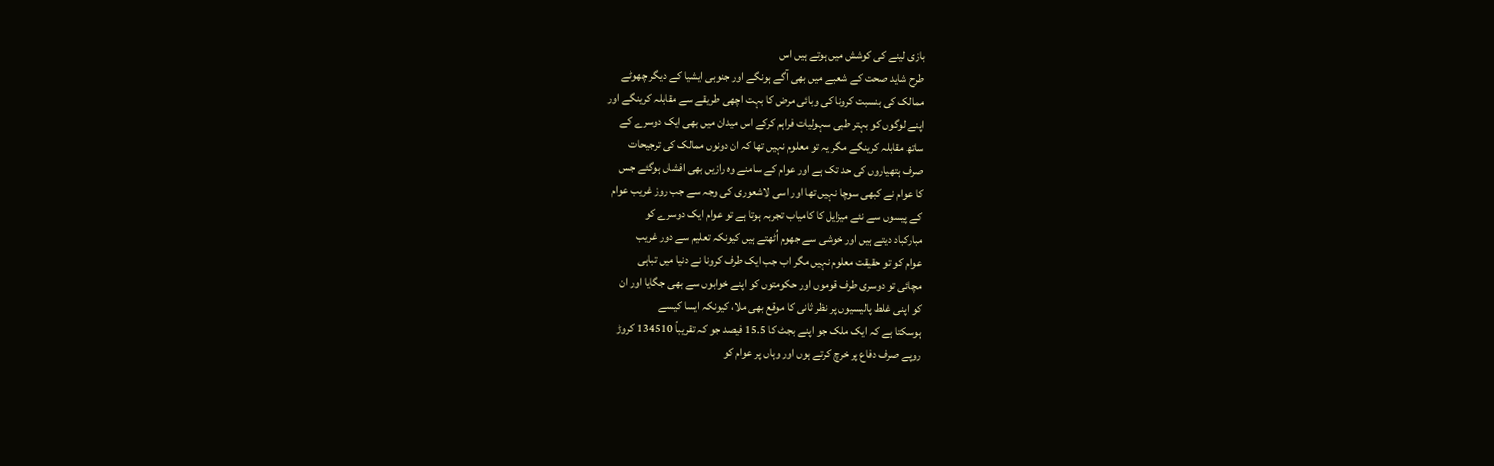بازی لینے کی کوشش میں ہوتے ہیں اس
طرح شاید صحت کے شعبے میں بھی آگے ہونگے اور جنوبی ایشیا کے دیگر چھوٹے
ممالک کی بنسبت کرونا کی وبائی مرض کا بہت اچھی طریقے سے مقابلہ کرینگے اور
اپنے لوگوں کو بہتر طبی سہولیات فراہم کرکے اس میدان میں بھی ایک دوسرے کے
ساتھ مقابلہ کرینگے مگر یہ تو معلوم نہیں تھا کہ ان دونوں ممالک کی ترجیحات
صرف ہتھیاروں کی حد تک ہے اور عوام کے سامنے وہ رازیں بھی افشاں ہوگئے جس
کا عوام نے کبھی سوچا نہیں تھا اور اسی لاشعوری کی وجہ سے جب روز غریب عوام
کے پیسوں سے نئے میزایل کا کامیاب تجربہ ہوتا ہے تو عوام ایک دوسرے کو
مبارکباد دیتے ہیں اور خوشی سے جھوم اُٹھتے ہیں کیونکہ تعلیم سے دور غریب
عوام کو تو حقیقت معلوم نہیں مگر اب جب ایک طرف کرونا نے دنیا میں تباہی
مچائی تو دوسری طرف قوموں اور حکومتوں کو اپنے خوابوں سے بھی جگایا اور ان
کو اپنی غلط پالیسیوں پر نظر ثانی کا موقع بھی ملا، کیونکہ ایسا کیسے
ہوسکتا ہے کہ ایک ملک جو اپنے بجٹ کا 15.5 فیصد جو کہ تقریباً 134510 کروڑ
روپے صرف دفاع پر خرچ کرتے ہوں اور وہاں پر عوام کو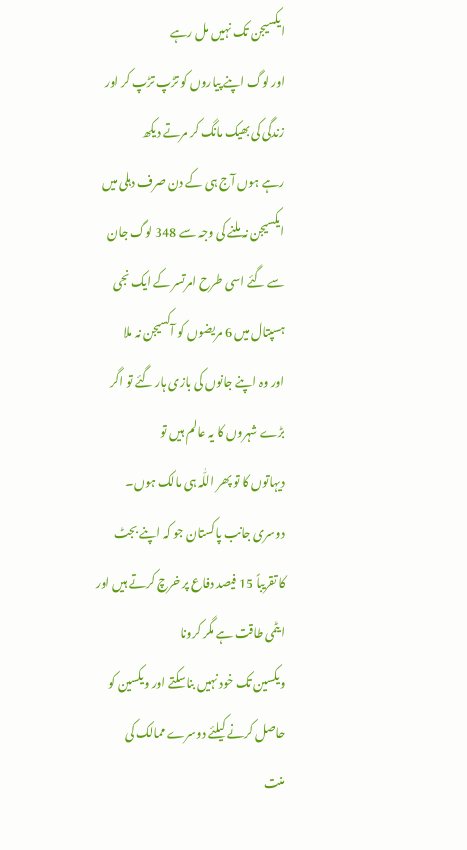ایکسیجن تک نہیں مل رہے
اور لوگ اپنے پیاروں کو تڑپ تڑپ کر اور زندگی کی بھیک مانگ کر مرتے دیکھ
رہے ہوں آج ہی کے دن صرف دہلی میں ایکسیجن نہ ملنے کی وجہ سے 348 لوگ جان
سے گئے اسی طرح امرتسر کے ایک نجی ہسپتال میں 6 مریضوں کو آکسیجن نہ ملا
اور وہ اپنے جانوں کی بازی ہار گئے تو اگر بڑے شہروں کا یہ عالم ہیں تو
دیہاتوں کا تو پھر اللّٰہ ہی مالک ہوں۔ دوسری جانب پاکستان جو کہ اپنے بجٹ
کا تقریباً 15 فیصد دفاع پر خرچ کرتے ہیں اور ایٹمی طاقت ہے مگر کرونا
ویکسین تک خود نہیں بناسکتے اور ویکسین کو حاصل کرنے کیلئے دوسرے ممالک کی
منت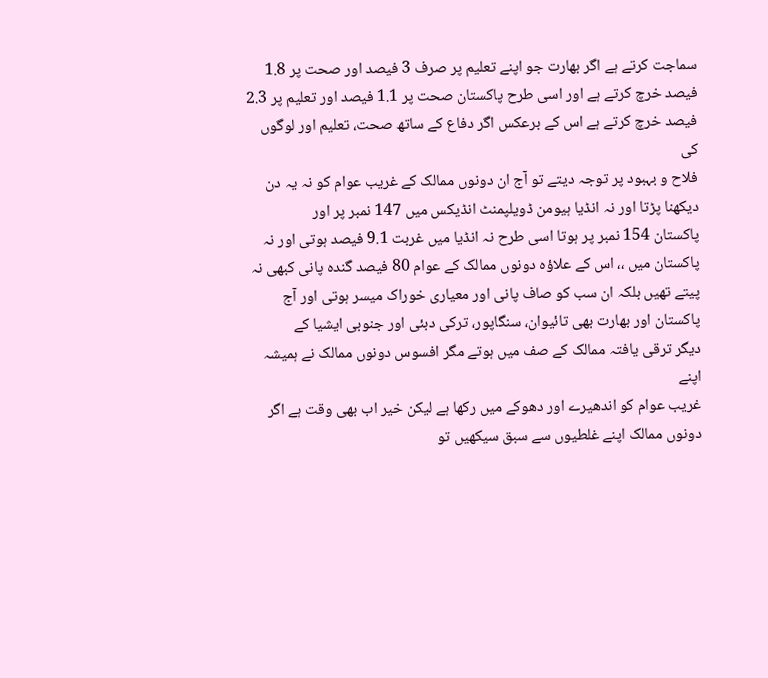سماجت کرتے ہے اگر بھارت جو اپنے تعلیم پر صرف 3 فیصد اور صحت پر 1.8
فیصد خرچ کرتے ہے اور اسی طرح پاکستان صحت پر 1.1 فیصد اور تعلیم پر 2.3
فیصد خرچ کرتے ہے اس کے برعکس اگر دفاع کے ساتھ صحت، تعلیم اور لوگوں کی
فلاح و بہبود پر توجہ دیتے تو آج ان دونوں ممالک کے غریب عوام کو نہ یہ دن
دیکھنا پڑتا اور نہ انڈیا ہیومن ڈویلپمنٹ انڈیکس میں 147 نمبر پر اور
پاکستان 154 نمبر پر ہوتا اسی طرح نہ انڈیا میں غربت 9.1 فیصد ہوتی اور نہ
پاکستان میں ،، اس کے علاؤہ دونوں ممالک کے عوام 80 فیصد گندہ پانی کبھی نہ
پیتے تھیں بلکہ ان سب کو صاف پانی اور معیاری خوراک میسر ہوتی اور آج
پاکستان اور بھارت بھی تائیوان، سنگاپور، ترکی دبئی اور جنوبی ایشیا کے
دیگر ترقی یافتہ ممالک کے صف میں ہوتے مگر افسوس دونوں ممالک نے ہمیشہ اپنے
غریب عوام کو اندھیرے اور دھوکے میں رکھا ہے لیکن خیر اب بھی وقت ہے اگر
دونوں ممالک اپنے غلطیوں سے سبق سیکھیں تو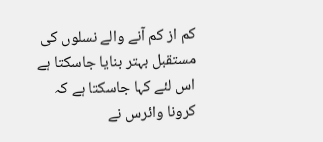کم از کم آنے والے نسلوں کی
مستقبل بہتر بنایا جاسکتا ہے اس لئے کہا جاسکتا ہے کہ کرونا وائرس نے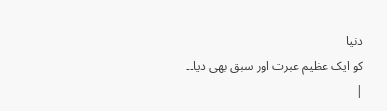دنیا
کو ایک عظیم عبرت اور سبق بھی دیا۔۔
|